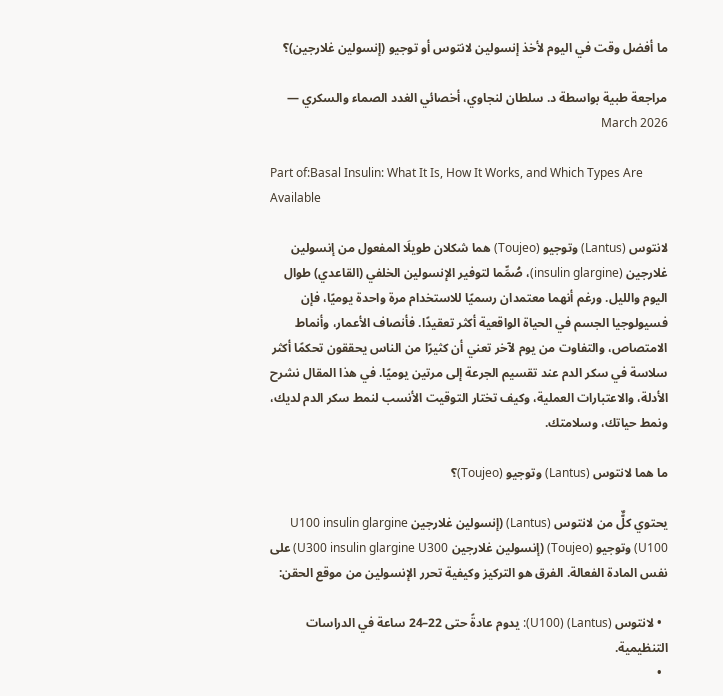ما أفضل وقت في اليوم لأخذ إنسولين لانتوس أو توجيو (إنسولين غلارجين)؟

مراجعة طبية بواسطة د. سلطان لنجاوي، أخصائي الغدد الصماء والسكري — March 2026

Part of:Basal Insulin: What It Is, How It Works, and Which Types Are Available

لانتوس (Lantus) وتوجيو (Toujeo) هما شكلان طويلَا المفعول من إنسولين غلارجين (insulin glargine)، صُمِّما لتوفير الإنسولين الخلفي (القاعدي) طوال اليوم والليل. ورغم أنهما معتمدان رسميًا للاستخدام مرة واحدة يوميًا، فإن فسيولوجيا الجسم في الحياة الواقعية أكثر تعقيدًا. فأنصاف الأعمار، وأنماط الامتصاص، والتفاوت من يوم لآخر تعني أن كثيرًا من الناس يحققون تحكمًا أكثر سلاسة في سكر الدم عند تقسيم الجرعة إلى مرتين يوميًا. في هذا المقال نشرح الأدلة، والاعتبارات العملية، وكيف تختار التوقيت الأنسب لنمط سكر الدم لديك، ونمط حياتك، وسلامتك.

ما هما لانتوس (Lantus) وتوجيو (Toujeo)؟

يحتوي كلٌّ من لانتوس (Lantus) (إنسولين غلارجين U100 insulin glargine U100) وتوجيو (Toujeo) (إنسولين غلارجين U300 insulin glargine U300) على نفس المادة الفعالة. الفرق هو التركيز وكيفية تحرر الإنسولين من موقع الحقن:

  • لانتوس (Lantus) (U100): يدوم عادةً حتى 22–24 ساعة في الدراسات التنظيمية.
  •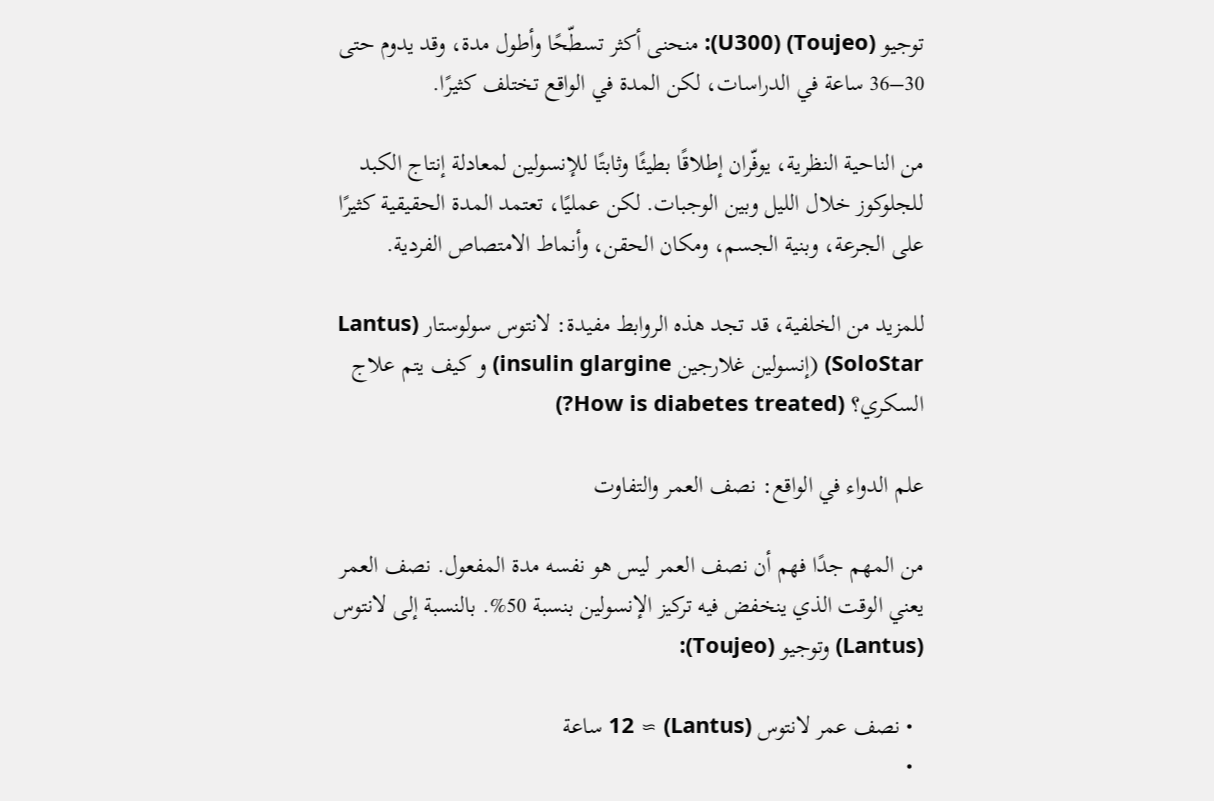توجيو (Toujeo) (U300): منحنى أكثر تسطّحًا وأطول مدة، وقد يدوم حتى 30–36 ساعة في الدراسات، لكن المدة في الواقع تختلف كثيرًا.

من الناحية النظرية، يوفّران إطلاقًا بطيئًا وثابتًا للإنسولين لمعادلة إنتاج الكبد للجلوكوز خلال الليل وبين الوجبات. لكن عمليًا، تعتمد المدة الحقيقية كثيرًا على الجرعة، وبنية الجسم، ومكان الحقن، وأنماط الامتصاص الفردية.

للمزيد من الخلفية، قد تجد هذه الروابط مفيدة: لانتوس سولوستار (Lantus SoloStar) (إنسولين غلارجين insulin glargine) و كيف يتم علاج السكري؟ (How is diabetes treated?)

علم الدواء في الواقع: نصف العمر والتفاوت

من المهم جدًا فهم أن نصف العمر ليس هو نفسه مدة المفعول. نصف العمر يعني الوقت الذي ينخفض فيه تركيز الإنسولين بنسبة 50%. بالنسبة إلى لانتوس (Lantus) وتوجيو (Toujeo):

  • نصف عمر لانتوس (Lantus) ≈ 12 ساعة
  •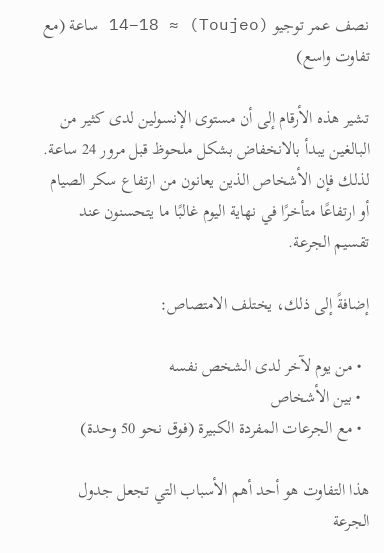نصف عمر توجيو (Toujeo) ≈ 14–18 ساعة (مع تفاوت واسع)

تشير هذه الأرقام إلى أن مستوى الإنسولين لدى كثير من البالغين يبدأ بالانخفاض بشكل ملحوظ قبل مرور 24 ساعة. لذلك فإن الأشخاص الذين يعانون من ارتفاع سكر الصيام أو ارتفاعًا متأخرًا في نهاية اليوم غالبًا ما يتحسنون عند تقسيم الجرعة.

إضافةً إلى ذلك، يختلف الامتصاص:

  • من يوم لآخر لدى الشخص نفسه
  • بين الأشخاص
  • مع الجرعات المفردة الكبيرة (فوق نحو 50 وحدة)

هذا التفاوت هو أحد أهم الأسباب التي تجعل جدول الجرعة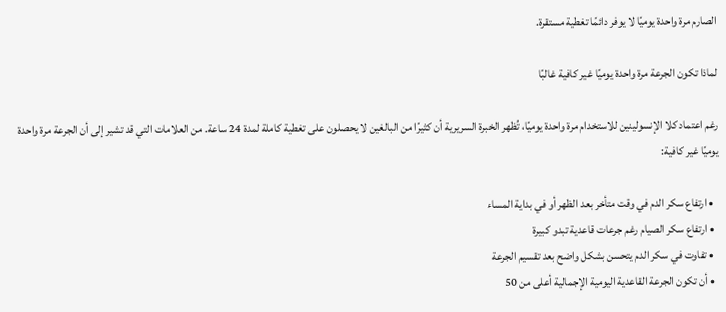الصارم مرة واحدة يوميًا لا يوفر دائمًا تغطية مستقرة.

لماذا تكون الجرعة مرة واحدة يوميًا غير كافية غالبًا

رغم اعتماد كلا الإنسولينين للاستخدام مرة واحدة يوميًا، تُظهر الخبرة السريرية أن كثيرًا من البالغين لا يحصلون على تغطية كاملة لمدة 24 ساعة. من العلامات التي قد تشير إلى أن الجرعة مرة واحدة يوميًا غير كافية:

  • ارتفاع سكر الدم في وقت متأخر بعد الظهر أو في بداية المساء
  • ارتفاع سكر الصيام رغم جرعات قاعدية تبدو كبيرة
  • تفاوت في سكر الدم يتحسن بشكل واضح بعد تقسيم الجرعة
  • أن تكون الجرعة القاعدية اليومية الإجمالية أعلى من 50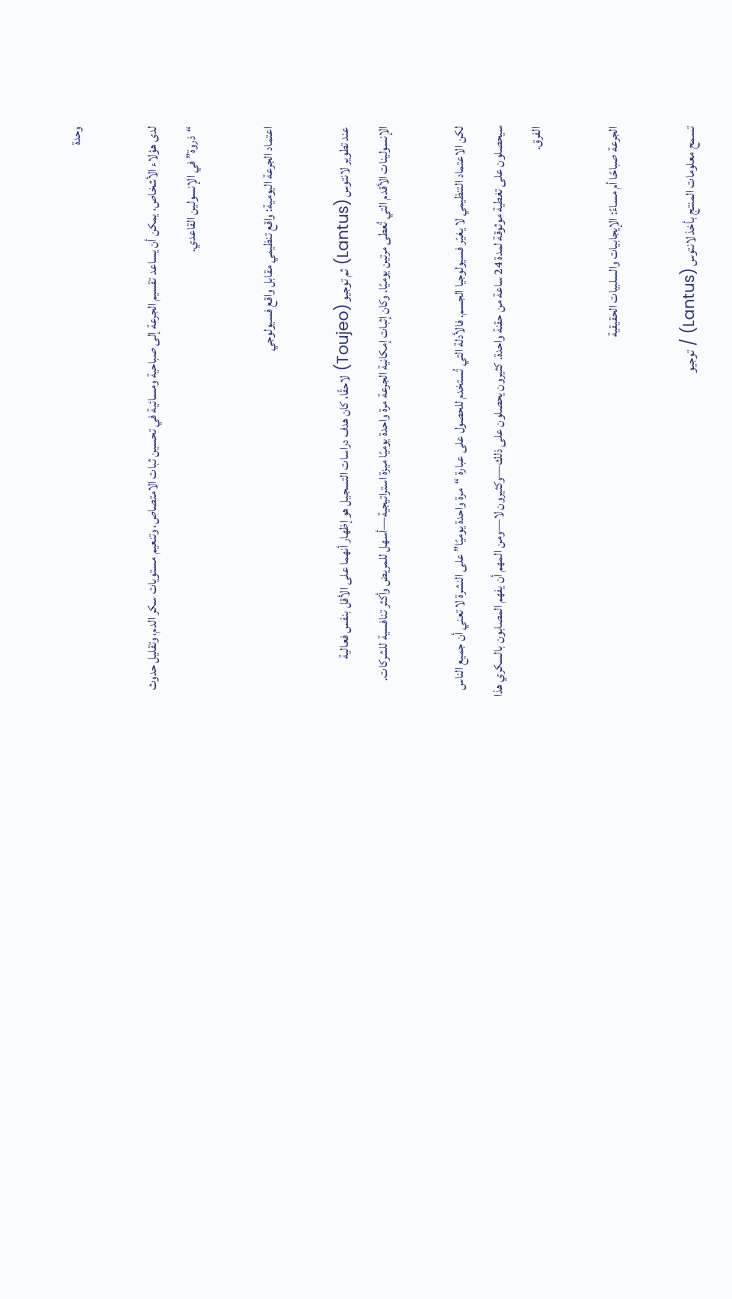وحدة

لدى هؤلاء الأشخاص، يمكن أن يساعد تقسيم الجرعة إلى صباحية ومسائية في تحسين ثبات الامتصاص، وتنعيم مستويات سكر الدم، وتقليل حدوث “ذروة” في الإنسولين القاعدي.

اعتماد الجرعة اليومية: واقع تنظيمي مقابل واقع فسيولوجي

عند تطوير لانتوس (Lantus) ثم توجيو (Toujeo) لاحقًا، كان هدف دراسات التسجيل هو إظهار أنهما على الأقل بنفس فعالية الإنسولينات الأقدم التي تُعطى مرتين يوميًا. وكان إثبات إمكانية الجرعة مرة واحدة يوميًا ميزة استراتيجية—أسهل للمريض وأكثر تنافسية للشركات.

لكن الاعتماد التنظيمي لا يغيّر فسيولوجيا الجسم. فالأدلة التي تُستخدم للحصول على عبارة “مرة واحدة يوميًا” على النشرة لا تعني أن جميع الناس سيحصلون على تغطية موثوقة لمدة 24 ساعة من حقنة واحدة. كثيرون يحصلون على ذلك—وكثيرون لا—ومن المهم أن يفهم المصابون بالسكري هذا الفرق.

الجرعة صباحًا أم مساءً: الإيجابيات والسلبيات الحقيقية

تسمح معلومات المنتج بأخذ لانتوس (Lantus) / توجيو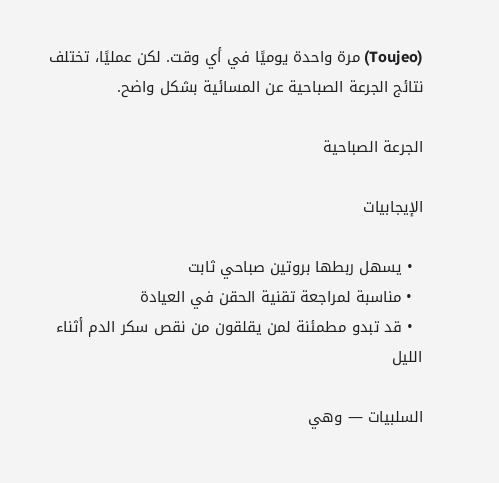(Toujeo) مرة واحدة يوميًا في أي وقت. لكن عمليًا، تختلف نتائج الجرعة الصباحية عن المسائية بشكل واضح.

الجرعة الصباحية

الإيجابيات

  • يسهل ربطها بروتين صباحي ثابت
  • مناسبة لمراجعة تقنية الحقن في العيادة
  • قد تبدو مطمئنة لمن يقلقون من نقص سكر الدم أثناء الليل

السلبيات — وهي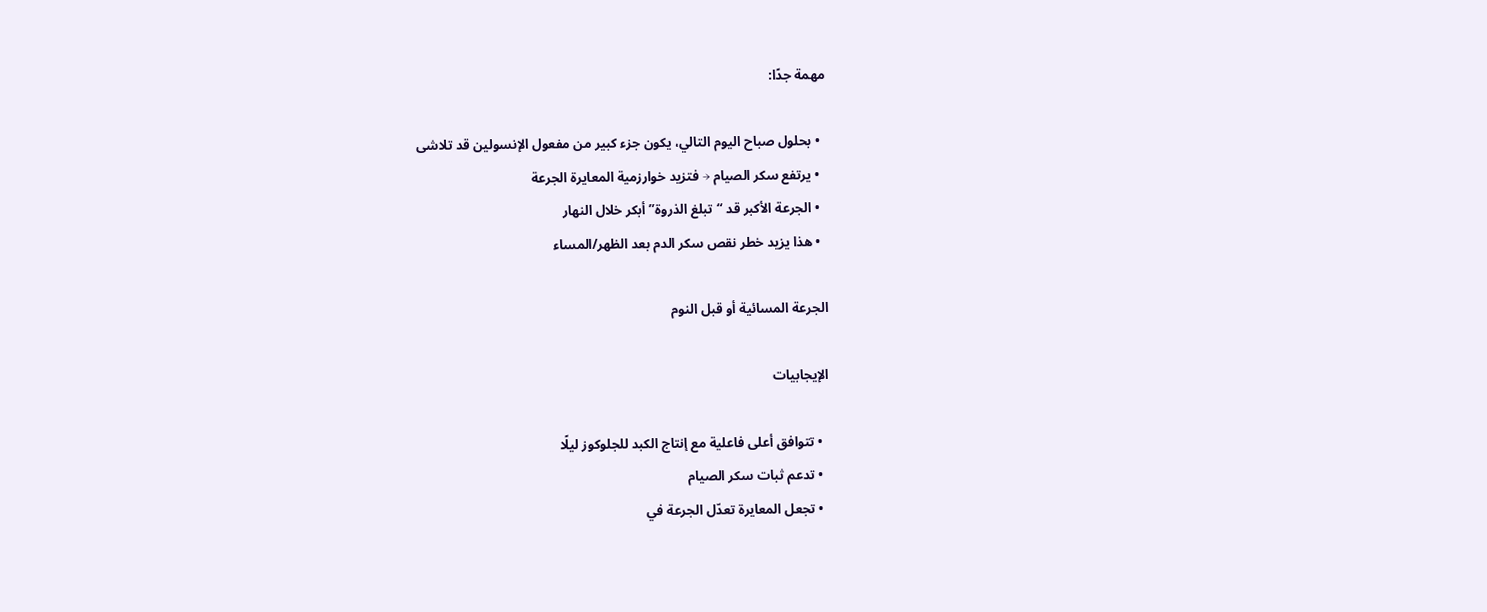مهمة جدًا:

  • بحلول صباح اليوم التالي، يكون جزء كبير من مفعول الإنسولين قد تلاشى
  • يرتفع سكر الصيام → فتزيد خوارزمية المعايرة الجرعة
  • الجرعة الأكبر قد “تبلغ الذروة” أبكر خلال النهار
  • هذا يزيد خطر نقص سكر الدم بعد الظهر/المساء

الجرعة المسائية أو قبل النوم

الإيجابيات

  • تتوافق أعلى فاعلية مع إنتاج الكبد للجلوكوز ليلًا
  • تدعم ثبات سكر الصيام
  • تجعل المعايرة تعدّل الجرعة في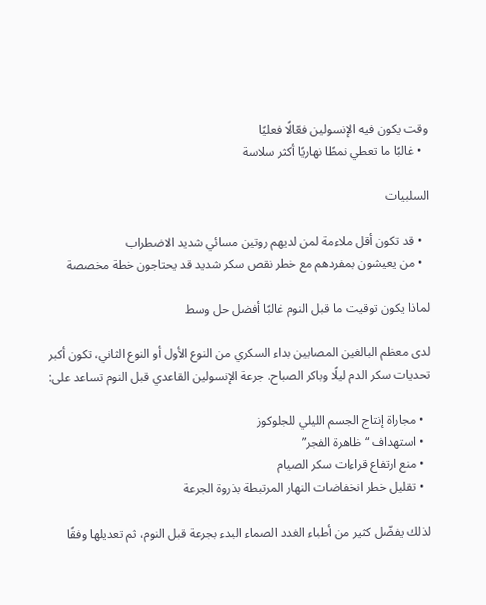وقت يكون فيه الإنسولين فعّالًا فعليًا
  • غالبًا ما تعطي نمطًا نهاريًا أكثر سلاسة

السلبيات

  • قد تكون أقل ملاءمة لمن لديهم روتين مسائي شديد الاضطراب
  • من يعيشون بمفردهم مع خطر نقص سكر شديد قد يحتاجون خطة مخصصة

لماذا يكون توقيت ما قبل النوم غالبًا أفضل حل وسط

لدى معظم البالغين المصابين بداء السكري من النوع الأول أو النوع الثاني، تكون أكبر تحديات سكر الدم ليلًا وباكر الصباح. جرعة الإنسولين القاعدي قبل النوم تساعد على:

  • مجاراة إنتاج الجسم الليلي للجلوكوز
  • استهداف “ظاهرة الفجر”
  • منع ارتفاع قراءات سكر الصيام
  • تقليل خطر انخفاضات النهار المرتبطة بذروة الجرعة

لذلك يفضّل كثير من أطباء الغدد الصماء البدء بجرعة قبل النوم، ثم تعديلها وفقًا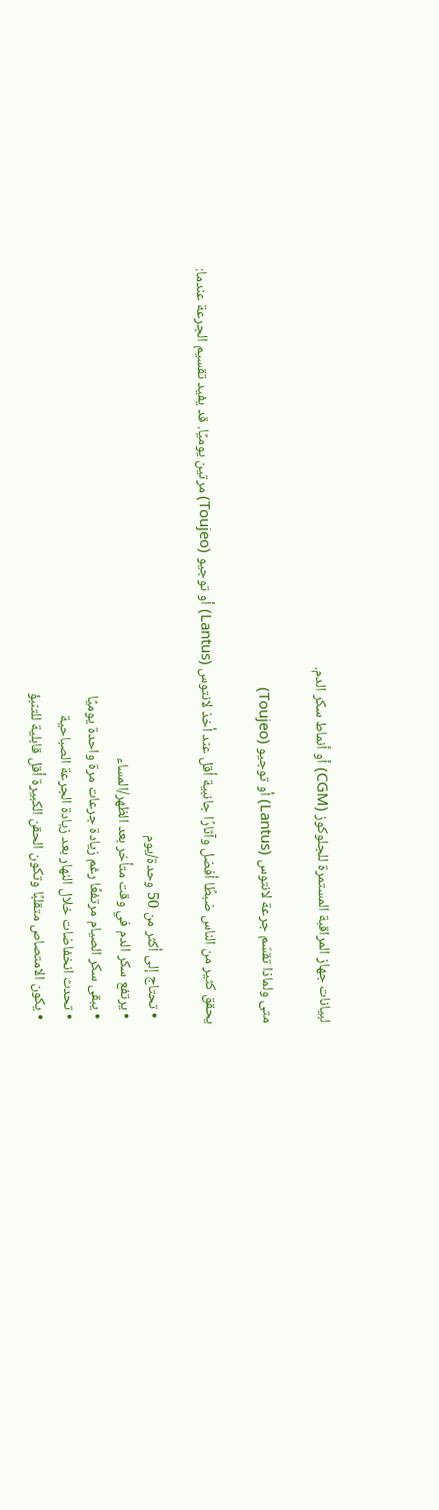لبيانات جهاز المراقبة المستمرة للجلوكوز (CGM) أو أنماط سكر الدم.

متى ولماذا تقسّم جرعة لانتوس (Lantus) أو توجيو (Toujeo)

يحقق كثير من الناس ضبطًا أفضل وآثارًا جانبية أقل عند أخذ لانتوس (Lantus) أو توجيو (Toujeo) مرتين يوميًا. قد يفيد تقسيم الجرعة عندما:

  • تحتاج إلى أكثر من 50 وحدة/يوم
  • يرتفع سكر الدم في وقت متأخر بعد الظهر/المساء
  • يبقى سكر الصيام مرتفعًا رغم زيادة جرعات مرة واحدة يوميًا
  • تحدث انخفاضات خلال النهار بعد زيادة الجرعة الصباحية
  • يكون الامتصاص متقلبًا وتكون الحقن الكبيرة أقل قابلية للتنبؤ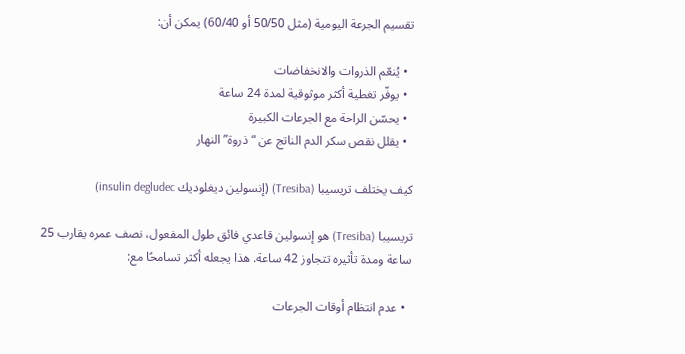تقسيم الجرعة اليومية (مثل 50/50 أو 60/40) يمكن أن:

  • يُنعّم الذروات والانخفاضات
  • يوفّر تغطية أكثر موثوقية لمدة 24 ساعة
  • يحسّن الراحة مع الجرعات الكبيرة
  • يقلل نقص سكر الدم الناتج عن “ذروة” النهار

كيف يختلف تريسيبا (Tresiba) (إنسولين ديغلوديك insulin degludec)

تريسيبا (Tresiba) هو إنسولين قاعدي فائق طول المفعول، نصف عمره يقارب 25 ساعة ومدة تأثيره تتجاوز 42 ساعة. هذا يجعله أكثر تسامحًا مع:

  • عدم انتظام أوقات الجرعات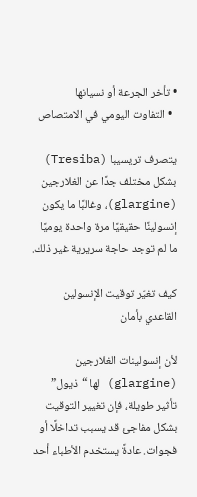• تأخر الجرعة أو نسيانها
  • التفاوت اليومي في الامتصاص

يتصرف تريسيبا (Tresiba) بشكل مختلف جدًا عن الغلارجين (glargine)، وغالبًا ما يكون إنسولينًا حقيقيًا مرة واحدة يوميًا ما لم توجد حاجة سريرية غير ذلك.

كيف تغيّر توقيت الإنسولين القاعدي بأمان

لأن إنسولينات الغلارجين (glargine) لها “ذيول” تأثير طويلة، فإن تغيير التوقيت بشكل مفاجئ قد يسبب تداخلًا أو فجوات. عادةً يستخدم الأطباء أحد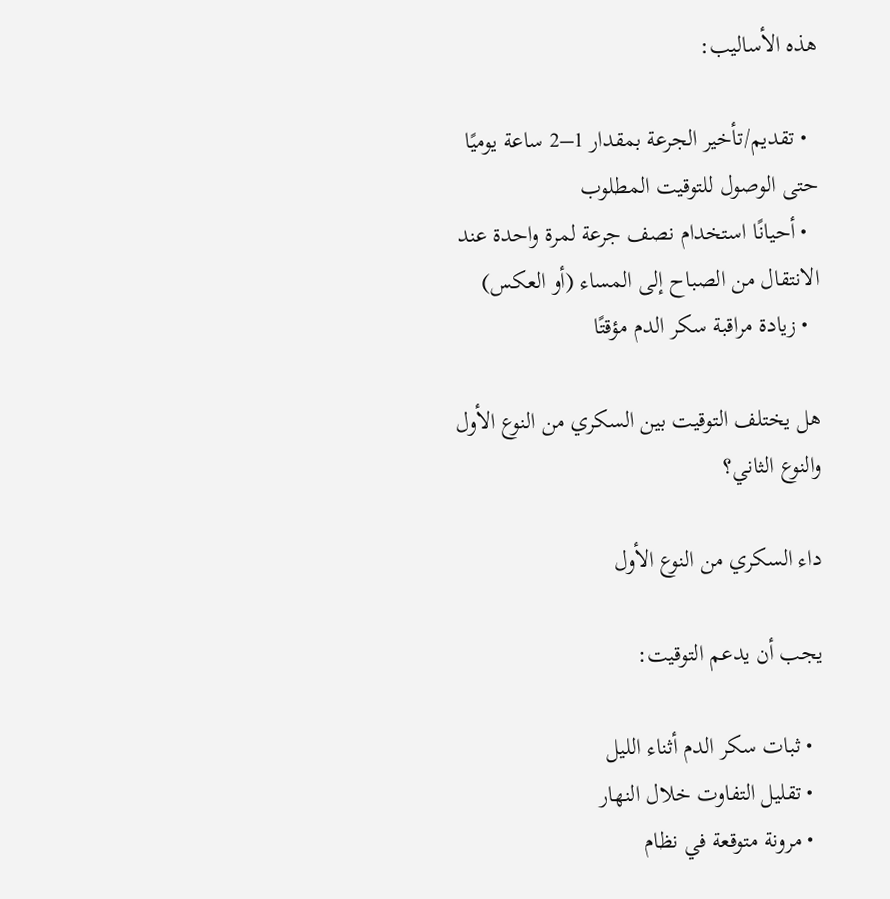هذه الأساليب:

  • تقديم/تأخير الجرعة بمقدار 1–2 ساعة يوميًا حتى الوصول للتوقيت المطلوب
  • أحيانًا استخدام نصف جرعة لمرة واحدة عند الانتقال من الصباح إلى المساء (أو العكس)
  • زيادة مراقبة سكر الدم مؤقتًا

هل يختلف التوقيت بين السكري من النوع الأول والنوع الثاني؟

داء السكري من النوع الأول

يجب أن يدعم التوقيت:

  • ثبات سكر الدم أثناء الليل
  • تقليل التفاوت خلال النهار
  • مرونة متوقعة في نظام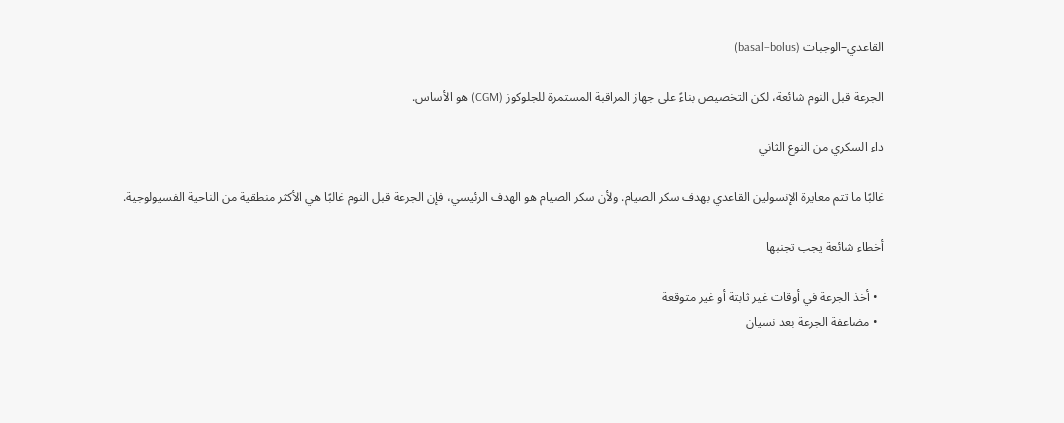القاعدي–الوجبات (basal–bolus)

الجرعة قبل النوم شائعة، لكن التخصيص بناءً على جهاز المراقبة المستمرة للجلوكوز (CGM) هو الأساس.

داء السكري من النوع الثاني

غالبًا ما تتم معايرة الإنسولين القاعدي بهدف سكر الصيام. ولأن سكر الصيام هو الهدف الرئيسي، فإن الجرعة قبل النوم غالبًا هي الأكثر منطقية من الناحية الفسيولوجية.

أخطاء شائعة يجب تجنبها

  • أخذ الجرعة في أوقات غير ثابتة أو غير متوقعة
  • مضاعفة الجرعة بعد نسيان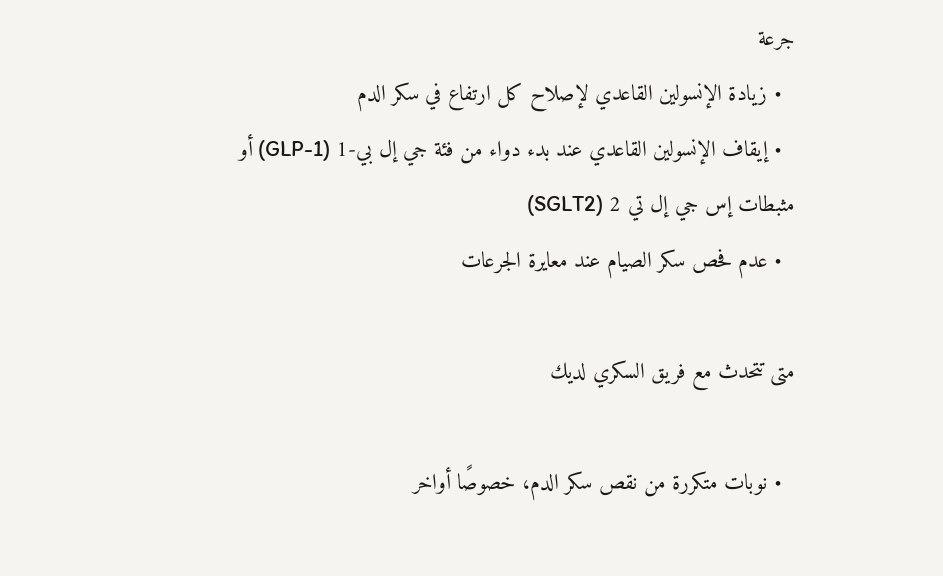جرعة
  • زيادة الإنسولين القاعدي لإصلاح كل ارتفاع في سكر الدم
  • إيقاف الإنسولين القاعدي عند بدء دواء من فئة جي إل بي-1 (GLP-1) أو مثبطات إس جي إل تي 2 (SGLT2)
  • عدم فحص سكر الصيام عند معايرة الجرعات

متى تتحدث مع فريق السكري لديك

  • نوبات متكررة من نقص سكر الدم، خصوصًا أواخر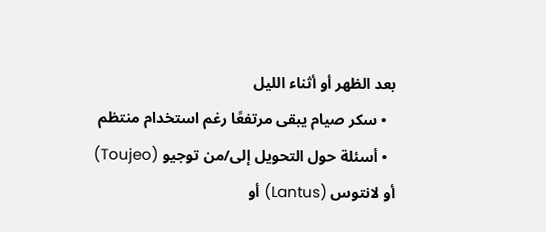بعد الظهر أو أثناء الليل
  • سكر صيام يبقى مرتفعًا رغم استخدام منتظم
  • أسئلة حول التحويل إلى/من توجيو (Toujeo) أو لانتوس (Lantus) أو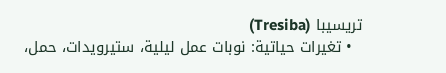تريسيبا (Tresiba)
  • تغيرات حياتية: نوبات عمل ليلية، ستيرويدات، حمل،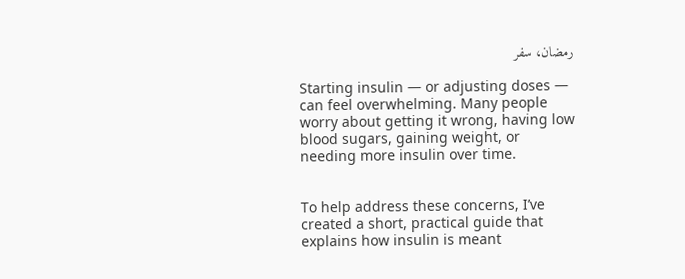رمضان، سفر

Starting insulin — or adjusting doses — can feel overwhelming. Many people worry about getting it wrong, having low blood sugars, gaining weight, or needing more insulin over time.


To help address these concerns, I’ve created a short, practical guide that explains how insulin is meant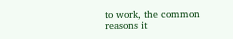to work, the common reasons it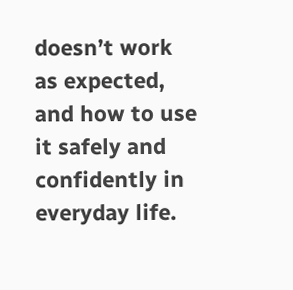doesn’t work as expected, and how to use it safely and confidently in everyday life.